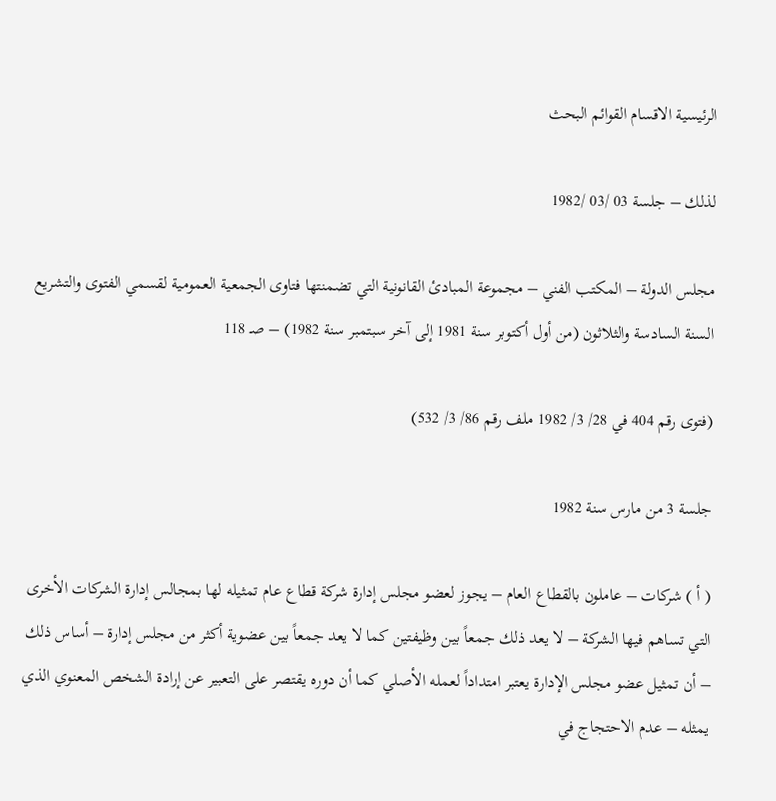الرئيسية الاقسام القوائم البحث

لذلك – جلسة 03 /03 /1982

مجلس الدولة – المكتب الفني – مجموعة المبادئ القانونية التي تضمنتها فتاوى الجمعية العمومية لقسمي الفتوى والتشريع
السنة السادسة والثلاثون (من أول أكتوبر سنة 1981 إلى آخر سبتمبر سنة 1982) – صـ 118

(فتوى رقم 404 في 28/ 3/ 1982 ملف رقم 86/ 3/ 532)

جلسة 3 من مارس سنة 1982

( أ ) شركات – عاملون بالقطاع العام – يجوز لعضو مجلس إدارة شركة قطاع عام تمثيله لها بمجالس إدارة الشركات الأخرى التي تساهم فيها الشركة – لا يعد ذلك جمعاً بين وظيفتين كما لا يعد جمعاً بين عضوية أكثر من مجلس إدارة – أساس ذلك – أن تمثيل عضو مجلس الإدارة يعتبر امتداداً لعمله الأصلي كما أن دوره يقتصر على التعبير عن إرادة الشخص المعنوي الذي يمثله – عدم الاحتجاج في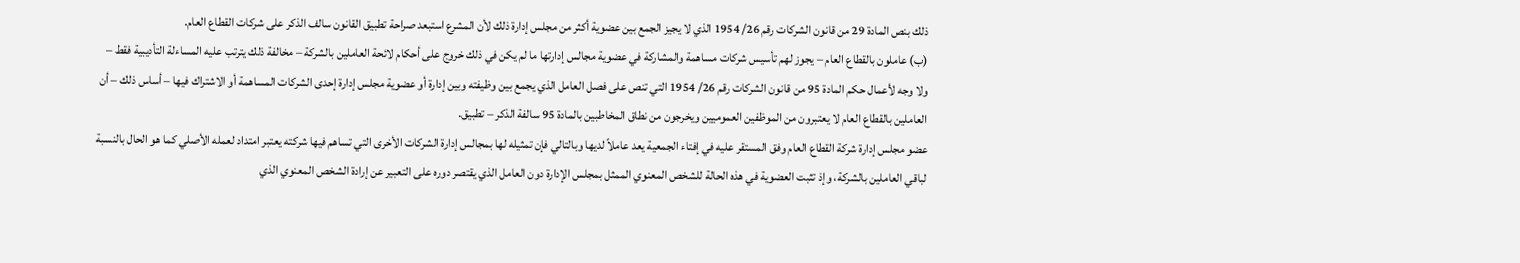ذلك بنص المادة 29 من قانون الشركات رقم 26/ 1954 الذي لا يجيز الجمع بين عضوية أكثر من مجلس إدارة ذلك لأن المشرع استبعد صراحة تطبيق القانون سالف الذكر على شركات القطاع العام.
(ب) عاملون بالقطاع العام – يجوز لهم تأسيس شركات مساهمة والمشاركة في عضوية مجالس إدارتها ما لم يكن في ذلك خروج على أحكام لائحة العاملين بالشركة – مخالفة ذلك يترتب عليه المساءلة التأديبية فقط – ولا وجه لأعمال حكم المادة 95 من قانون الشركات رقم 26/ 1954 التي تنص على فصل العامل الذي يجمع بين وظيفته وبين إدارة أو عضوية مجلس إدارة إحدى الشركات المساهمة أو الاشتراك فيها – أساس ذلك – أن العاملين بالقطاع العام لا يعتبرون من الموظفين العموميين ويخرجون من نطاق المخاطبين بالمادة 95 سالفة الذكر – تطبيق.
عضو مجلس إدارة شركة القطاع العام وفق المستقر عليه في إفتاء الجمعية يعد عاملاً لديها وبالتالي فإن تمثيله لها بمجالس إدارة الشركات الأخرى التي تساهم فيها شركته يعتبر امتداد لعمله الأصلي كما هو الحال بالنسبة لباقي العاملين بالشركة، وإذ تثبت العضوية في هذه الحالة للشخص المعنوي الممثل بمجلس الإدارة دون العامل الذي يقتصر دوره على التعبير عن إرادة الشخص المعنوي الذي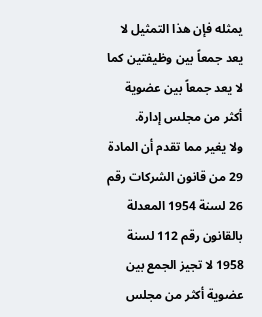يمثله فإن هذا التمثيل لا يعد جمعاً بين وظيفتين كما لا يعد جمعاً بين عضوية أكثر من مجلس إدارة.
ولا يغير مما تقدم أن المادة 29 من قانون الشركات رقم 26 لسنة 1954 المعدلة بالقانون رقم 112 لسنة 1958 لا تجيز الجمع بين عضوية أكثر من مجلس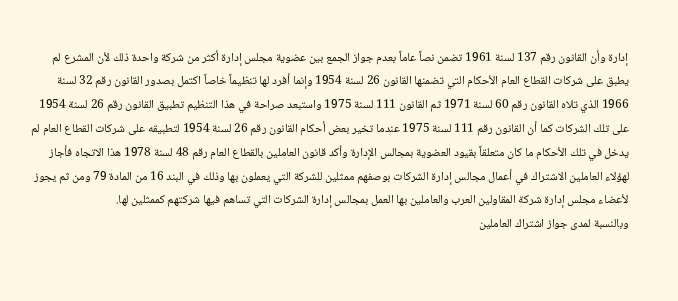إدارة وأن القانون رقم 137 لسنة 1961 تضمن نصاً عاماً بعدم جواز الجمع بين عضوية مجلس إدارة أكثر من شركة واحدة ذلك لأن المشرع لم يطبق على شركات القطاع العام الأحكام التي تضمنها القانون 26 لسنة 1954 وإنما أفرد لها تنظيماً خاصاً اكتمل بصدور القانون رقم 32 لسنة 1966 الذي تلاه القانون رقم 60 لسنة 1971 ثم القانون 111 لسنة 1975 واستبعد صراحة في هذا التنظيم تطبيق القانون رقم 26 لسنة 1954 على تلك الشركات كما أن القانون رقم 111 لسنة 1975 عندما تخير بعض أحكام القانون رقم 26 لسنة 1954 لتطبيقه على شركات القطاع العام لم يدخل في تلك الأحكام ما كان متعلقاً بقيود العضوية بمجالس الإدارة وأكد قانون العاملين بالقطاع العام رقم 48 لسنة 1978 هذا الاتجاه فأجاز لهؤلاء العاملين الاشتراك في أعمال مجالس إدارة الشركات بوصفهم ممثلين للشركة التي يعملون بها وذلك في البند 16 من المادة 79 ومن ثم يجوز لأعضاء مجلس إدارة شركة المقاولين العرب والعاملين بها العمل بمجالس إدارة الشركات التي تساهم فيها شركتهم كممثلين لها.
وبالنسبة لمدى جواز اشتراك العاملين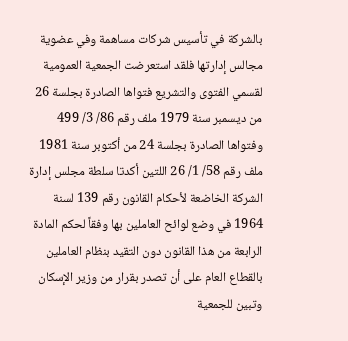بالشركة في تأسيس شركات مساهمة وفي عضوية مجالس إدارتها فلقد استعرضت الجمعية العمومية لقسمي الفتوى والتشريع فتواها الصادرة بجلسة 26 من ديسمبر سنة 1979 ملف رقم 86/ 3/ 499 وفتواها الصادرة بجلسة 24 من أكتوبر سنة 1981 ملف رقم 58/ 1/ 26 اللتين أكدتا سلطة مجلس إدارة الشركة الخاضعة لأحكام القانون رقم 139 لسنة 1964 في وضع لوائح العاملين بها وفقاً لحكم المادة الرابعة من هذا القانون دون التقيد بنظام العاملين بالقطاع العام على أن تصدر بقرار من وزير الإسكان وتبين للجمعية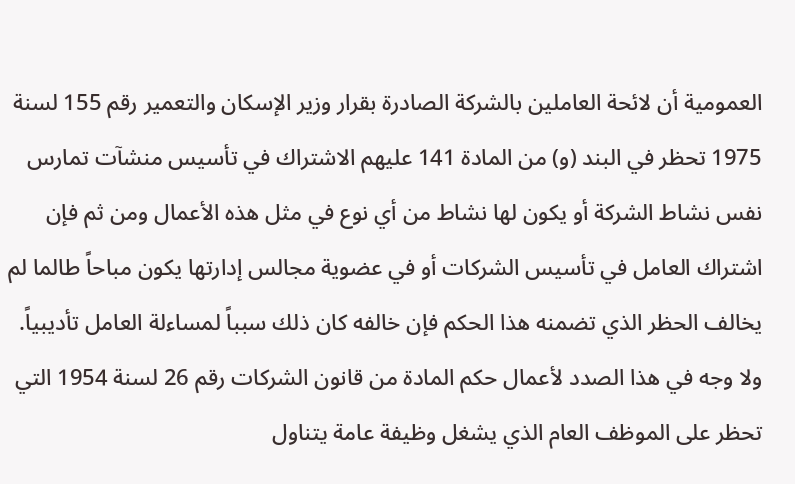العمومية أن لائحة العاملين بالشركة الصادرة بقرار وزير الإسكان والتعمير رقم 155 لسنة 1975 تحظر في البند (و) من المادة 141 عليهم الاشتراك في تأسيس منشآت تمارس نفس نشاط الشركة أو يكون لها نشاط من أي نوع في مثل هذه الأعمال ومن ثم فإن اشتراك العامل في تأسيس الشركات أو في عضوية مجالس إدارتها يكون مباحاً طالما لم يخالف الحظر الذي تضمنه هذا الحكم فإن خالفه كان ذلك سبباً لمساءلة العامل تأديبياً.
ولا وجه في هذا الصدد لأعمال حكم المادة من قانون الشركات رقم 26 لسنة 1954 التي تحظر على الموظف العام الذي يشغل وظيفة عامة يتناول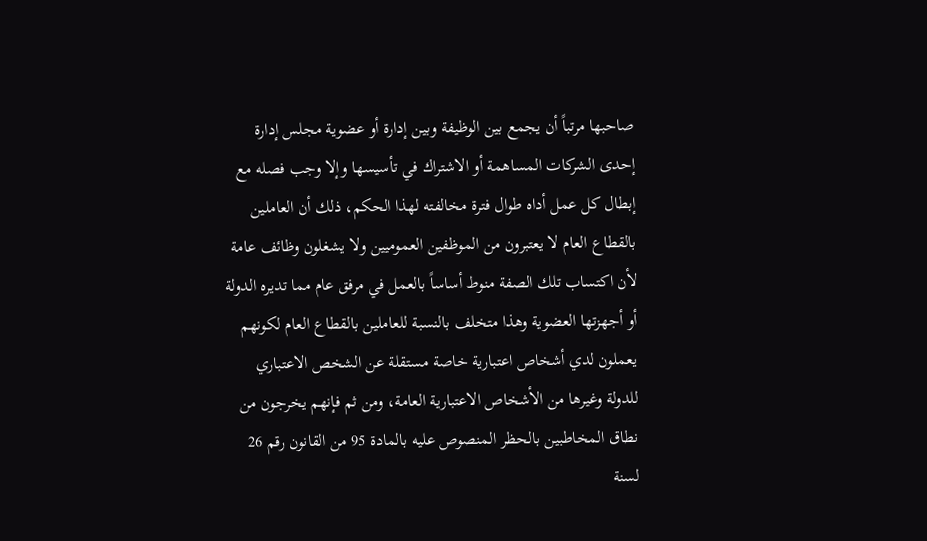صاحبها مرتباً أن يجمع بين الوظيفة وبين إدارة أو عضوية مجلس إدارة إحدى الشركات المساهمة أو الاشتراك في تأسيسها وإلا وجب فصله مع إبطال كل عمل أداه طوال فترة مخالفته لهذا الحكم، ذلك أن العاملين بالقطاع العام لا يعتبرون من الموظفين العموميين ولا يشغلون وظائف عامة لأن اكتساب تلك الصفة منوط أساساً بالعمل في مرفق عام مما تديره الدولة أو أجهزتها العضوية وهذا متخلف بالنسبة للعاملين بالقطاع العام لكونهم يعملون لدي أشخاص اعتبارية خاصة مستقلة عن الشخص الاعتباري للدولة وغيرها من الأشخاص الاعتبارية العامة، ومن ثم فإنهم يخرجون من نطاق المخاطبين بالحظر المنصوص عليه بالمادة 95 من القانون رقم 26 لسنة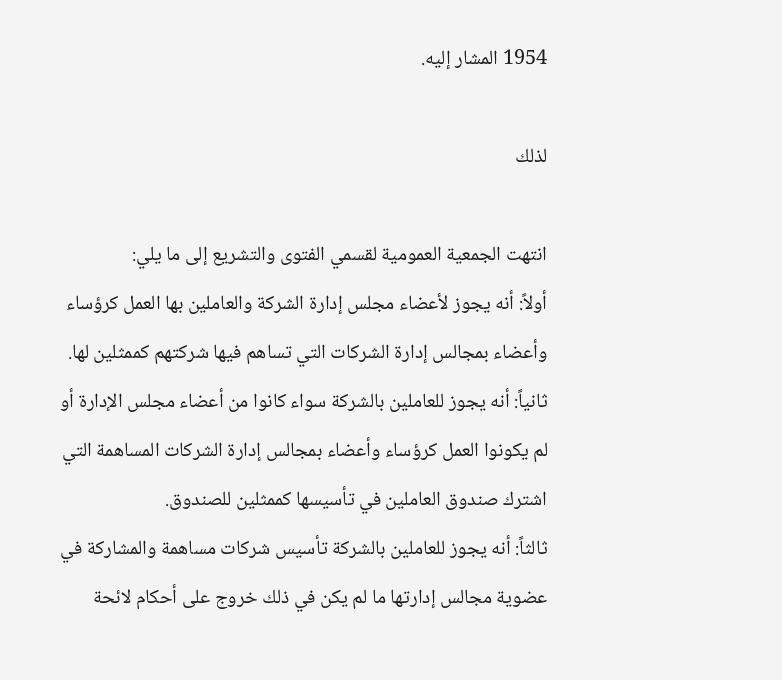1954 المشار إليه.

لذلك

انتهت الجمعية العمومية لقسمي الفتوى والتشريع إلى ما يلي:
أولاً: أنه يجوز لأعضاء مجلس إدارة الشركة والعاملين بها العمل كرؤساء وأعضاء بمجالس إدارة الشركات التي تساهم فيها شركتهم كممثلين لها.
ثانياً: أنه يجوز للعاملين بالشركة سواء كانوا من أعضاء مجلس الإدارة أو لم يكونوا العمل كرؤساء وأعضاء بمجالس إدارة الشركات المساهمة التي اشترك صندوق العاملين في تأسيسها كممثلين للصندوق.
ثالثاً: أنه يجوز للعاملين بالشركة تأسيس شركات مساهمة والمشاركة في عضوية مجالس إدارتها ما لم يكن في ذلك خروج على أحكام لائحة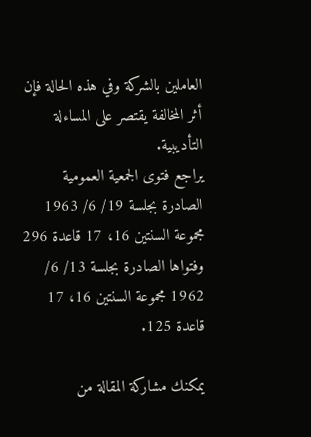العاملين بالشركة وفي هذه الحالة فإن أثر المخالفة يقتصر على المساءلة التأديبية.
يراجع فتوى الجمعية العمومية الصادرة بجلسة 19/ 6/ 1963 مجموعة السنتين 16، 17 قاعدة 296 وفتواها الصادرة بجلسة 13/ 6/ 1962 مجموعة السنتين 16، 17 قاعدة 125.

يمكنك مشاركة المقالة من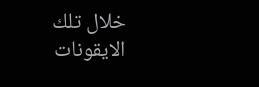خلال تلك الايقونات